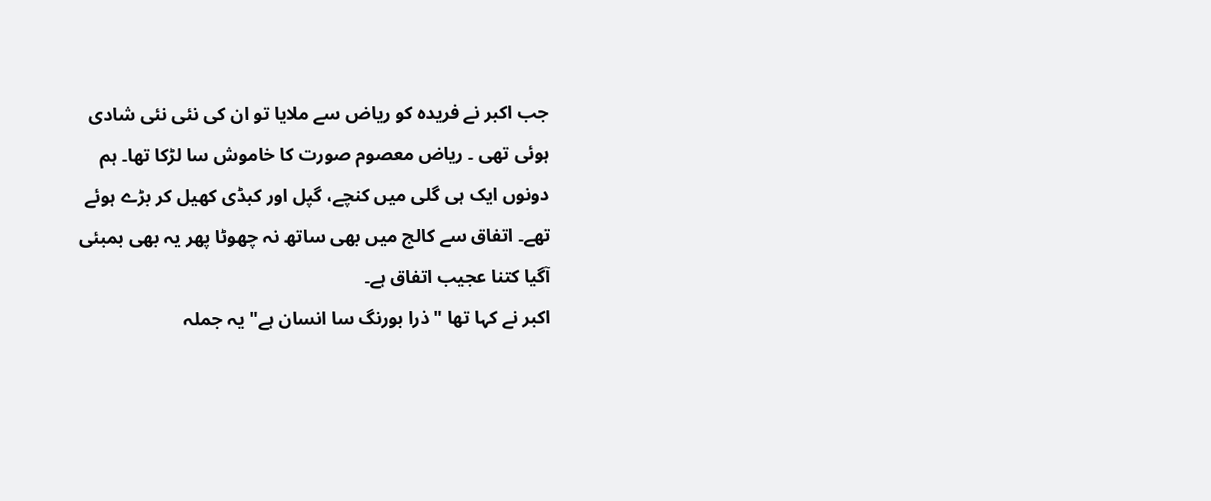جب اکبر نے فریدہ کو ریاض سے ملایا تو ان کی نئی نئی شادی ہوئی تھی ۔ ریاض معصوم صورت کا خاموش سا لڑکا تھا۔ ہم دونوں ایک ہی گلی میں کنچے، گپل اور کبڈی کھیل کر بڑے ہوئے تھے۔ اتفاق سے کالج میں بھی ساتھ نہ چھوٹا پھر یہ بھی بمبئی آگیا کتنا عجیب اتفاق ہے۔
اکبر نے کہا تھا "ذرا بورنگ سا انسان ہے" یہ جملہ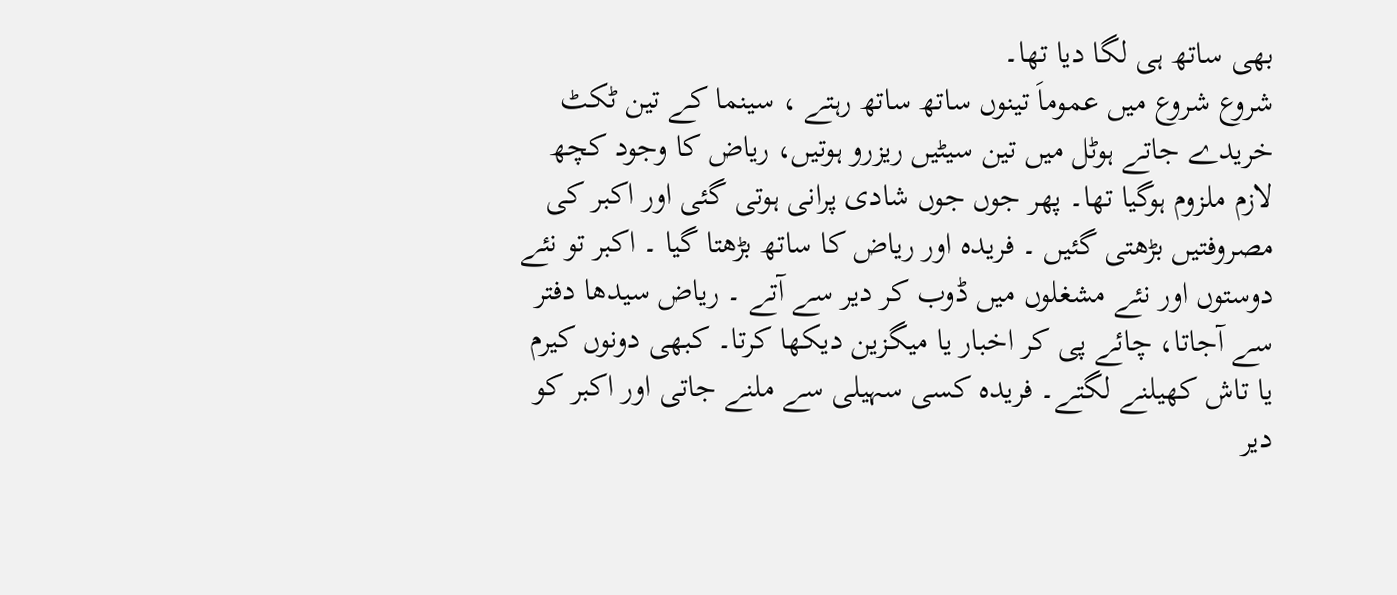بھی ساتھ ہی لگا دیا تھا۔
شروع شروع میں عموماَ تینوں ساتھ ساتھ رہتے ، سینما کے تین ٹکٹ خریدے جاتے ہوٹل میں تین سیٹیں ریزرو ہوتیں، ریاض کا وجود کچھ لازم ملزوم ہوگیا تھا۔ پھر جوں جوں شادی پرانی ہوتی گئی اور اکبر کی مصروفتیں بڑھتی گئیں ۔ فریدہ اور ریاض کا ساتھ بڑھتا گیا ۔ اکبر تو نئے دوستوں اور نئے مشغلوں میں ڈوب کر دیر سے آتے ۔ ریاض سیدھا دفتر سے آجاتا، چائے پی کر اخبار یا میگزین دیکھا کرتا۔ کبھی دونوں کیرم یا تاش کھیلنے لگتے۔ فریدہ کسی سہیلی سے ملنے جاتی اور اکبر کو دیر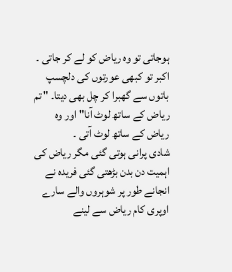ہوجاتی تو وہ ریاض کو لے کر جاتی ۔ اکبر تو کبھی عورتوں کی دلچسپ باتوں سے گھبرا کر چل بھی دیتا۔ " تم ریاض کے ساتھ لوٹ آنا" اور وہ ریاض کے ساتھ لوٹ آتی ۔
شادی پرانی ہوتی گئی مگر ریاض کی اہمیت دن بدن بڑھتی گئی فریدہ نے انجانے طور پر شوہروں والے سارے اوپری کام ریاض سے لینے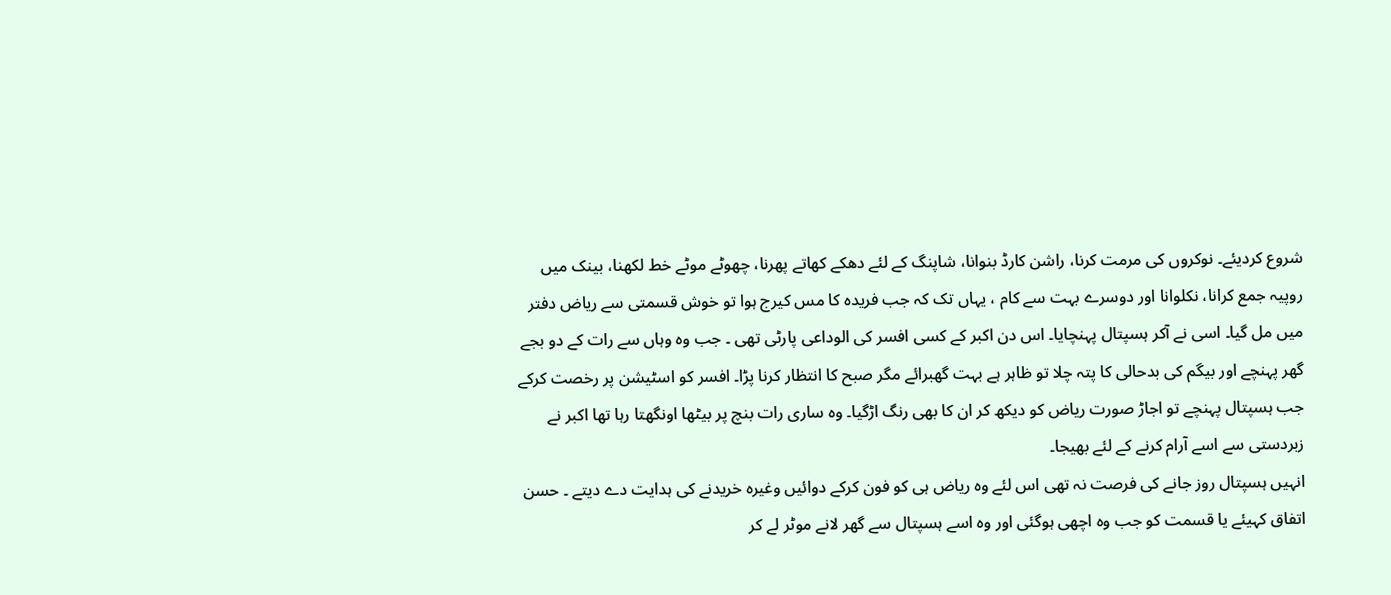شروع کردیئے۔ نوکروں کی مرمت کرنا، راشن کارڈ بنوانا، شاپنگ کے لئے دھکے کھاتے پھرنا، چھوٹے موٹے خط لکھنا، بینک میں روپیہ جمع کرانا، نکلوانا اور دوسرے بہت سے کام ، یہاں تک کہ جب فریدہ کا مس کیرج ہوا تو خوش قسمتی سے ریاض دفتر میں مل گیا۔ اسی نے آکر ہسپتال پہنچایا۔ اس دن اکبر کے کسی افسر کی الوداعی پارٹی تھی ۔ جب وہ وہاں سے رات کے دو بجے گھر پہنچے اور بیگم کی بدحالی کا پتہ چلا تو ظاہر ہے بہت گھبرائے مگر صبح کا انتظار کرنا پڑا۔ افسر کو اسٹیشن پر رخصت کرکے جب ہسپتال پہنچے تو اجاڑ صورت ریاض کو دیکھ کر ان کا بھی رنگ اڑگیا۔ وہ ساری رات بنچ پر بیٹھا اونگھتا رہا تھا اکبر نے زبردستی سے اسے آرام کرنے کے لئے بھیجا۔
انہیں ہسپتال روز جانے کی فرصت نہ تھی اس لئے وہ ریاض ہی کو فون کرکے دوائیں وغیرہ خریدنے کی ہدایت دے دیتے ۔ حسن اتفاق کہیئے یا قسمت کو جب وہ اچھی ہوگئی اور وہ اسے ہسپتال سے گھر لانے موٹر لے کر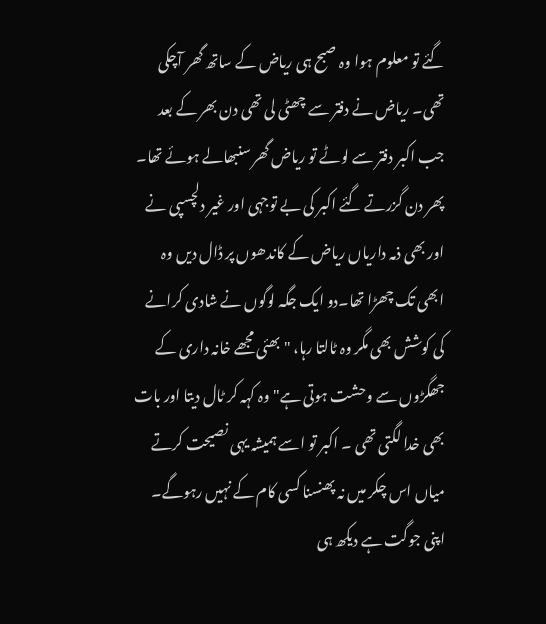گئے تو معلوم ہوا وہ صبح ہی ریاض کے ساتھ گھر آچکی تھی۔ ریاض نے دفتر سے چھٹی لی تھی دن بھر کے بعد جب اکبر دفتر سے لوٹے تو ریاض گھر سنبھالے ہوئے تھا۔
پھر دن گزرتے گئے اکبر کی بے توجہی اور غیر دلچسپی نے اور بھی ذمہ داریاں ریاض کے کاندھوں پر ڈال دیں وہ ابھی تک چھڑا تھا۔دو ایک جگہ لوگوں نے شادی کرانے کی کوشش بھی مگر وہ ٹالتا رہا، " بھئی مجھے خانہ داری کے جھگڑوں سے وحشت ہوتی ہے" وہ کہہ کر ٹال دیتا اور بات بھی خدا لگتی تھی ۔ اکبر تو اسے ہمیشہ یہی نصیحت کرتے میاں اس چکر میں نہ پھنسنا کسی کام کے نہیں رہوگے۔ اپنی جوگت ہے دیکھ ہی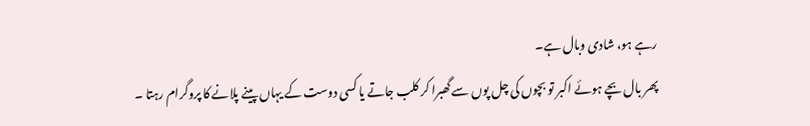رہے ہو، شادی وبال ہے۔
پھر بال بچے ہوئے اکبر تو بچوں کی چل پوں سے گھبرا کر کلب جاتے یا کسی دوست کے یہاں پینے پلانے کا پروگرام رہتا ۔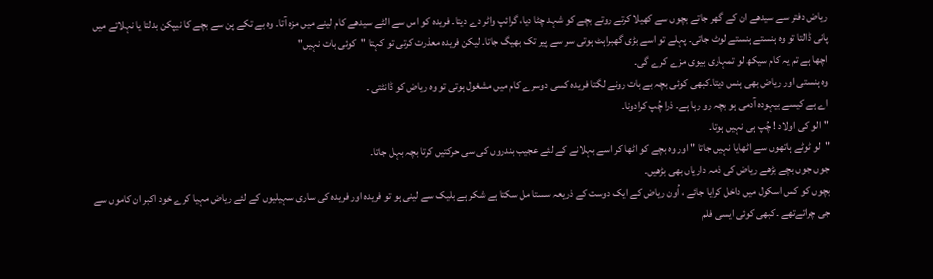ریاض دفتر سے سیدھے ان کے گھر جاتے بچوں سے کھیلا کرتے روتے بچے کو شہد چٹا دیا، گرائپ واٹر دے دیتا۔ فریدہ کو اس سے الٹے سیدھے کام لینے میں مزہ آتا۔ وہ بے تکے پن سے بچے کا نیپکن بدلتا یا نہلاتے میں پانی ڈالتا تو وہ ہنستے ہنستے لوٹ جاتی۔ پہلے تو اسے بڑی گھبراہٹ ہوتی سر سے پیر تک بھیگ جاتا۔ لیکن فریدہ معذرت کرتی تو کہتا "کوئی بات نہیں"
اچھا ہے تم یہ کام سیکھ لو تمہاری بیوی مزے کرے گی۔
وہ ہنستی اور ریاض بھی ہنس دیتا۔کبھی کوئی بچہ بے بات رونے لگتا فریدہ کسی دوسرے کام میں مشغول ہوتی تو وہ ریاض کو ڈانٹتی ۔
اے ہے کیسے بیہودہ آدمی ہو بچہ رو رہا ہے۔ ذرا چُپ کرادونا۔
"الو کی اولاد ! چُپ ہی نہیں ہوتا۔
"لو ٹوٹے ہاتھوں سے اٹھایا نہیں جاتا " اور وہ بچے کو اٹھا کر اسے بہلانے کے لئے عجیب بندروں کی سی حرکتیں کرتا بچہ بہل جاتا۔
جوں جوں بچے بڑھے ریاض کی ذمہ داریاں بھی بڑھیں۔
بچوں کو کس اسکول میں داخل کرایا جائے ، اُون ریاض کے ایک دوست کے ذریعہ سستا مل سکتا ہے شکر ہے بلیک سے لینی ہو تو فریدہ اور فریدہ کی ساری سہیلیوں کے لئے ریاض مہیا کرے خود اکبر ان کاموں سے جی چراتےتھے ۔کبھی کوئی ایسی فلم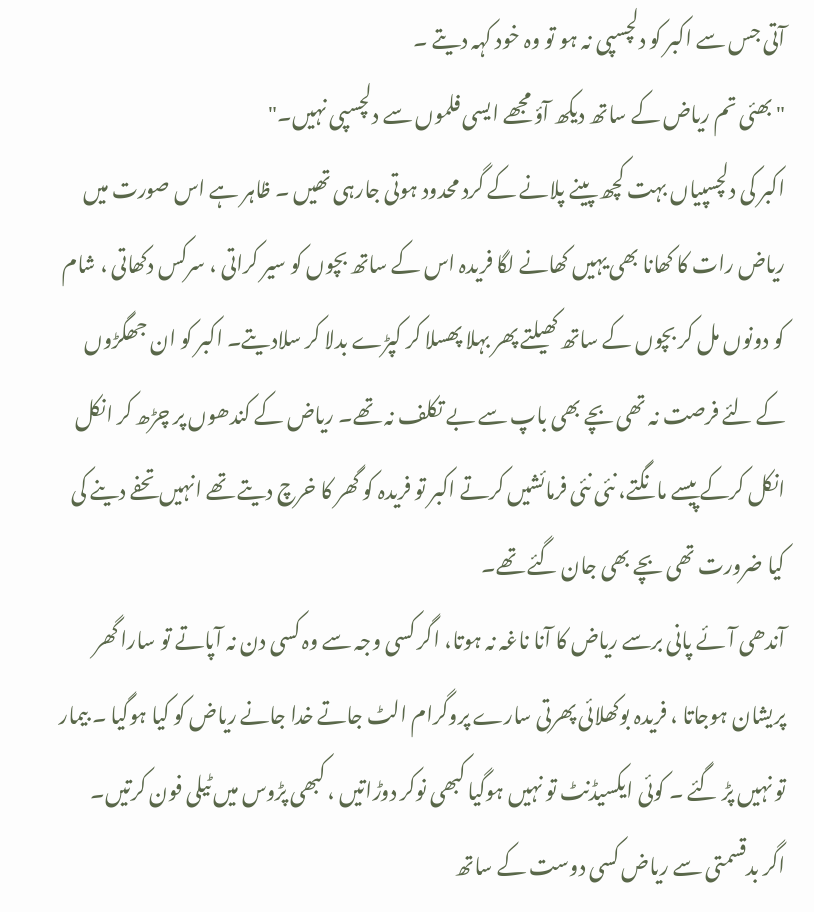آتی جس سے اکبر کو دلچسپی نہ ہو تو وہ خود کہہ دیتے ۔
"بھئی تم ریاض کے ساتھ دیکھ آؤ مجھے ایسی فلموں سے دلچسپی نہیں۔"
اکبر کی دلچسپیاں بہت کچھ پینے پلانے کے گرد محدود ہوتی جارہی تھیں ۔ ظاہر ہے اس صورت میں ریاض رات کا کھانا بھی یہیں کھانے لگا فریدہ اس کے ساتھ بچوں کو سیر کراتی ، سرکس دکھاتی ، شام کو دونوں مل کر بچوں کے ساتھ کھیلتے پھر بہلا پھسلا کر کپڑے بدلا کر سلادیتے۔ اکبر کو ان جھگڑوں کے لئے فرصت نہ تھی بچے بھی باپ سے بے تکلف نہ تھے۔ ریاض کے کندھوں پر چڑھ کر انکل انکل کرکے پیسے مانگتے، نئی نئی فرمائشیں کرتے اکبر تو فریدہ کو گھر کا خرچ دیتے تھے انہیں تحفے دینے کی کیا ضرورت تھی بچے بھی جان گئے تھے۔
آندھی آئے پانی برسے ریاض کا آنا ناغہ نہ ہوتا، اگر کسی وجہ سے وہ کسی دن نہ آپاتے تو سارا گھر پریشان ہوجاتا ، فریدہ بوکھلائی پھرتی سارے پروگرام الٹ جاتے خدا جانے ریاض کو کیا ہوگیا ۔ بیمار تو نہیں پڑ گئے ۔ کوئی ایکسیڈنٹ تو نہیں ہوگیا کبھی نوکر دوڑاتیں ، کبھی پڑوس میں ٹیلی فون کرتیں۔ اگر بدقسمتی سے ریاض کسی دوست کے ساتھ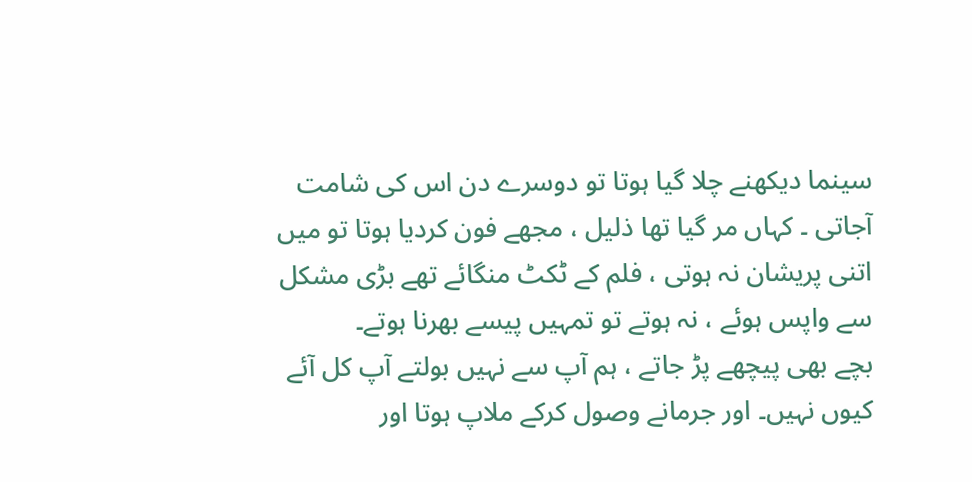سینما دیکھنے چلا گیا ہوتا تو دوسرے دن اس کی شامت آجاتی ۔ کہاں مر گیا تھا ذلیل ، مجھے فون کردیا ہوتا تو میں اتنی پریشان نہ ہوتی ، فلم کے ٹکٹ منگائے تھے بڑی مشکل سے واپس ہوئے ، نہ ہوتے تو تمہیں پیسے بھرنا ہوتے۔
بچے بھی پیچھے پڑ جاتے ، ہم آپ سے نہیں بولتے آپ کل آئے کیوں نہیں۔ اور جرمانے وصول کرکے ملاپ ہوتا اور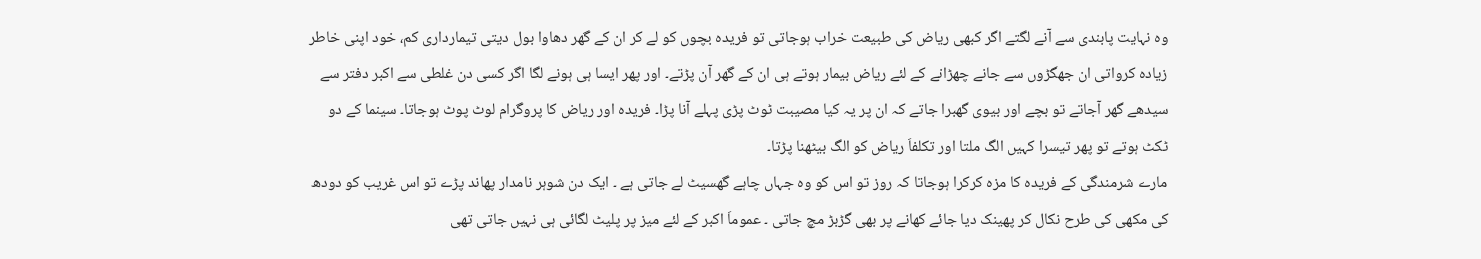وہ نہایت پابندی سے آنے لگتے اگر کبھی ریاض کی طبیعت خراب ہوجاتی تو فریدہ بچوں کو لے کر ان کے گھر دھاوا بول دیتی تیمارداری کم، خود اپنی خاطر زیادہ کرواتی ان جھگڑوں سے جانے چھڑانے کے لئے ریاض بیمار ہوتے ہی ان کے گھر آن پڑتے۔ اور پھر ایسا ہی ہونے لگا اگر کسی دن غلطی سے اکبر دفتر سے سیدھے گھر آجاتے تو بچے اور بیوی گھبرا جاتے کہ ان پر یہ کیا مصیبت ٹوٹ پڑی پہلے آنا پڑا۔ فریدہ اور ریاض کا پروگرام لوٹ پوٹ ہوجاتا۔ سینما کے دو ٹکٹ ہوتے تو پھر تیسرا کہیں الگ ملتا اور تکلفاَ ریاض کو الگ بیٹھنا پڑتا۔
مارے شرمندگی کے فریدہ کا مزہ کرکرا ہوجاتا کہ روز تو اس کو وہ جہاں چاہے گھسیٹ لے جاتی ہے ۔ ایک دن شوہر نامدار پھاند پڑے تو اس غریب کو دودھ کی مکھی کی طرح نکال کر پھینک دیا جائے کھانے پر بھی گڑبڑ مچ جاتی ۔ عموماَ اکبر کے لئے میز پر پلیٹ لگائی ہی نہیں جاتی تھی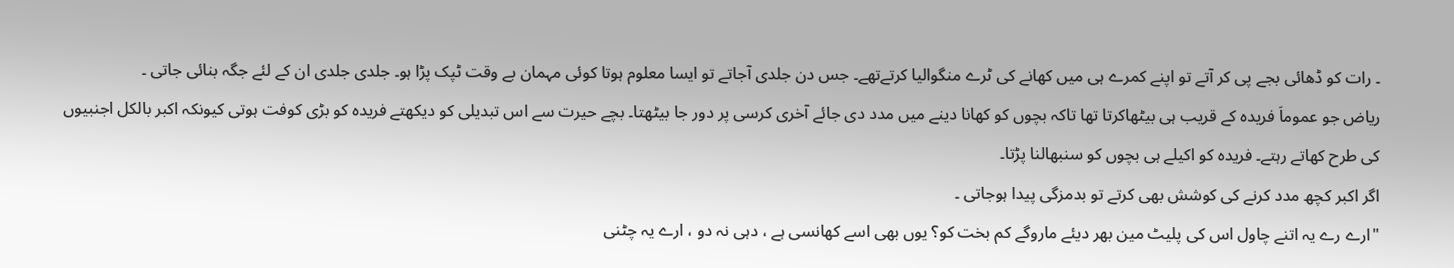۔ رات کو ڈھائی بجے پی کر آتے تو اپنے کمرے ہی میں کھانے کی ٹرے منگوالیا کرتےتھے۔ جس دن جلدی آجاتے تو ایسا معلوم ہوتا کوئی مہمان بے وقت ٹپک پڑا ہو۔ جلدی جلدی ان کے لئے جگہ بنائی جاتی ۔
ریاض جو عموماَ فریدہ کے قریب ہی بیٹھاکرتا تھا تاکہ بچوں کو کھانا دینے میں مدد دی جائے آخری کرسی پر دور جا بیٹھتا۔ بچے حیرت سے اس تبدیلی کو دیکھتے فریدہ کو بڑی کوفت ہوتی کیونکہ اکبر بالکل اجنبیوں کی طرح کھاتے رہتے۔ فریدہ کو اکیلے ہی بچوں کو سنبھالنا پڑتا۔
اگر اکبر کچھ مدد کرنے کی کوشش بھی کرتے تو بدمزگی پیدا ہوجاتی ۔
"ارے رے یہ اتنے چاول اس کی پلیٹ مین بھر دیئے ماروگے کم بخت کو؟ یوں بھی اسے کھانسی ہے ، دہی نہ دو ، ارے یہ چٹنی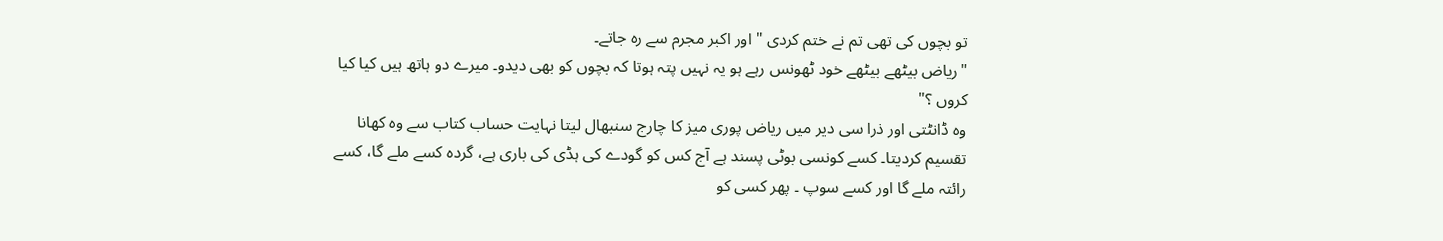تو بچوں کی تھی تم نے ختم کردی " اور اکبر مجرم سے رہ جاتے۔
"ریاض بیٹھے بیٹھے خود ٹھونس رہے ہو یہ نہیں پتہ ہوتا کہ بچوں کو بھی دیدو۔ میرے دو ہاتھ ہیں کیا کیا کروں ؟"
وہ ڈانٹتی اور ذرا سی دیر میں ریاض پوری میز کا چارج سنبھال لیتا نہایت حساب کتاب سے وہ کھانا تقسیم کردیتا۔ کسے کونسی بوٹی پسند ہے آج کس کو گودے کی ہڈی کی باری ہے، گردہ کسے ملے گا، کسے رائتہ ملے گا اور کسے سوپ ۔ پھر کسی کو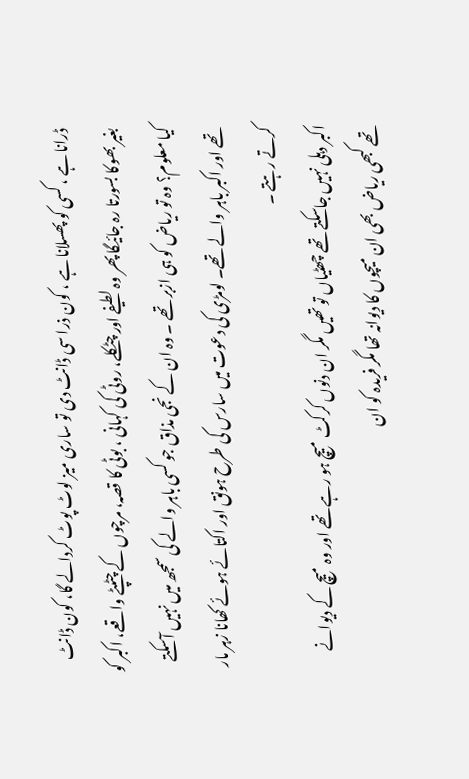ڈرانا ہے ، کسی کو پھسلانا ہے ، کون ذرا سی ڈانٹ دی تو ساری میز لوٹ پوٹ کردالے گا، کون ڈانٹ بغیر بھوکا بسورتا رہ جائیگا پھر وہ لطیفے اور چٹکلے، روٹی کی کہانی ، بوٹی کا قصہ، مرچوں کے چٹپٹے واقعے، اکبر کو کیا معلوم؟ وہ تو ریاض کو ہی ازبر تھے ۔ وہ ان کے نجی مذاق جو کسی باہر والے کی سمجھ میں نہیں آسکتے تھے اور اکبر باہر والے تھے۔ لومڑی کی دعوت میں سارس کی طرح ہونق اور اکتائے ہوئے کھانا زہر مار کرتے رہتے ۔
اکبر دہلی نہیں جاسکتے تھے چھٹیاں تو تھیں مگر ان دنوں کرکٹ میچ ہو رہے تھے اور وہ میچ کے دیوانے تھے کبھی ریاض بھی ان میچوں کا دیوانہ تھا مگر فریدہ کو ان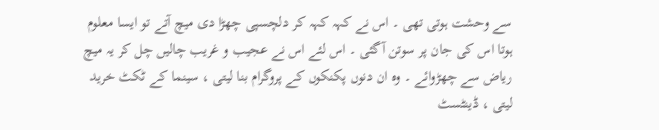سے وحشت ہوتی تھی ۔ اس نے کہہ کہہ کر دلچسپی چھڑا دی میچ آتے تو ایسا معلوم ہوتا اس کی جان پر سوتن آگئی ۔ اس لئے اس نے عجیب و غریب چالیں چل کر یہ میچ ریاض سے چھڑوائے ۔ وہ ان دنوں پکنکوں کے پروگرام بنا لیتی ، سینما کے ٹکٹ خرید لیتی ، ڈینٹسٹ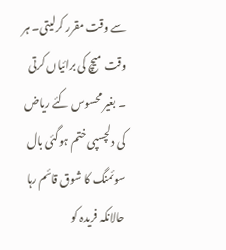سے وقت مقرر کرلیتی۔ ہر وقت میچ کی برائیاں کرتی ۔ بغیر محسوس کئے ریاض کی دلچسپی ختم ہوگئی بال سوئمنگ کا شوق قائم رہا حالانکہ فریدہ کو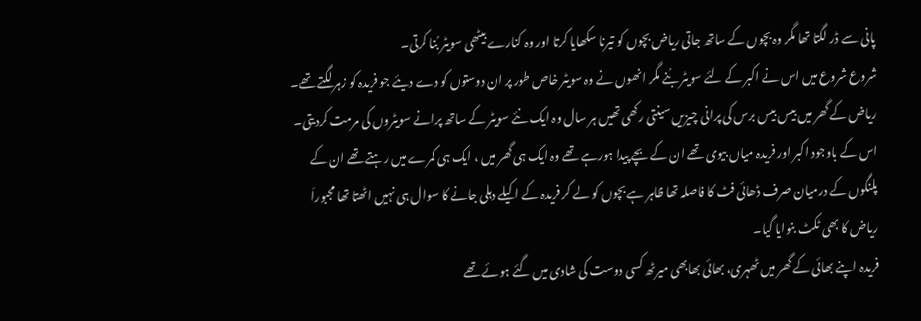پانی سے ڈر لگتا تھا مگر وہ بچوں کے ساتھ جاتی ریاض بچوں کو تیرنا سکھایا کرتا اور وہ کنارے بیٹھی سویٹر بُنا کرتی۔
شروع شروع میں اس نے اکبر کے لئے سویٹر بُنے مگر انھوں نے وہ سویٹر خاص طور پر ان دوستوں کو دے دیئے جو فریدہ کو زہر لگتے تھے۔ ریاض کے گھر میں بیس بیس برس کی پرانی چیزیں سینتی رکھی تھیں ہر سال وہ ایک نئے سویٹر کے ساتھ پرانے سویٹروں کی مرمت کردیتی۔
اس کے باوجود اکبر اور فریدہ میاں بیوی تھے ان کے بچے پیدا ہورہے تھے وہ ایک ہی گھر میں ، ایک ہی کمرے میں رہتے تھے ان کے پلنگوں کے درمیان صرف ڈھائی فٹ کا فاصلہ تھا ظاہر ہے بچوں کو لے کر فریدہ کے اکیلے دہلی جانے کا سوال ہی نہیں اٹھتا تھا مجبوراَ ریاض کا بھی ٹکٹ بنوایا گیا۔
فریدہ اپنے بھائی کے گھر میں ٹھہری، بھائی بھابھی میرٹھ کسی دوست کی شادی میں گئے ہوئے تھے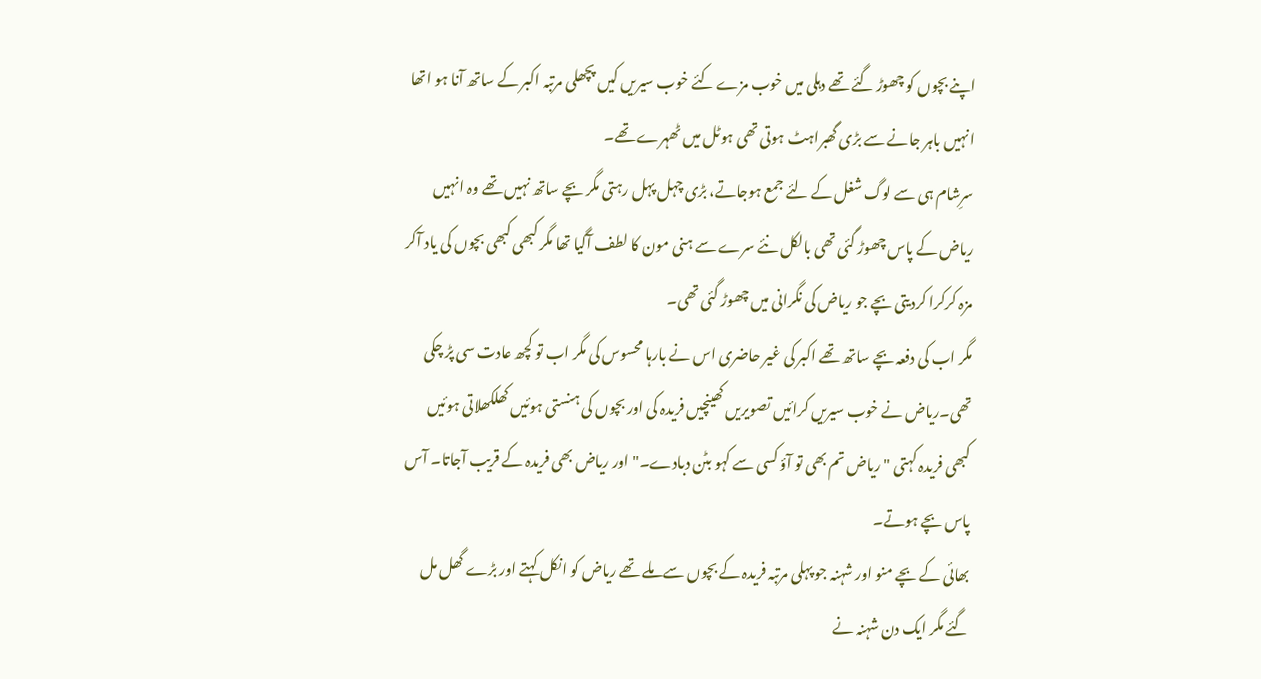اپنے بچوں کو چھوڑ گئے تھے دہلی میں خوب مزے کئے خوب سیریں کیں پچھلی مرتبہ اکبر کے ساتھ آنا ہو اتھا انہیں باہر جانے سے بڑی گھبراہٹ ہوتی تھی ہوٹل میں ٹھہرے تھے۔
سرِشام ہی سے لوگ شغل کے لئے جمع ہوجاتے، بڑی چہل پہل رہتی مگر بچے ساتھ نہیں تھے وہ انہیں ریاض کے پاس چھوڑ گئی تھی بالکل نئے سرے سے ہنی مون کا لطف آگیا تھا مگر کبھی کبھی بچوں کی یاد آکر مزہ کرکرا کردیتی بچے جو ریاض کی نگرانی میں چھوڑ گئی تھی۔
مگر اب کی دفعہ بچے ساتھ تھے اکبر کی غیر حاضری اس نے بارہا محسوس کی مگر اب تو کچھ عادت سی پڑ چکی تھی۔ریاض نے خوب سیریں کرائیں تصویریں کھینچیں فریدہ کی اور بچوں کی ہنستی ہوئیں کھلکھلاتی ہوئیں کبھی فریدہ کہتی "ریاض تم بھی تو آؤ کسی سے کہو بٹن دبادے۔" اور ریاض بھی فریدہ کے قریب آجاتا۔ آس پاس بچے ہوتے۔
بھائی کے بچے منو اور شہنہ جو پہلی مرتبہ فریدہ کے بچوں سے ملے تھے ریاض کو انکل کہتے اور بڑے گھل مل گئے مگر ایک دن شہنہ نے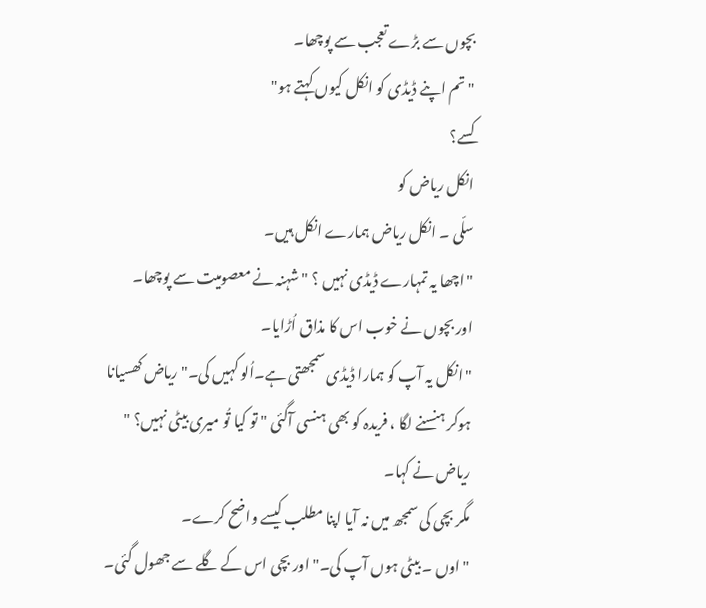بچوں سے بڑے تعجب سے پوچھا۔
"تم اپنے ڈیڈی کو انکل کیوں کہتے ہو"
کسے؟
انکل ریاض کو
سلّی ۔ انکل ریاض ہمارے انکل ہیں۔
"اچھا یہ تمہارے ڈیڈی نہیں ؟ " شہنہ نے معصومیت سے پوچھا۔
اور بچوں نے خوب اس کا مذاق اُڑایا۔
"انکل یہ آپ کو ہمارا ڈیڈی سمجھتی ہے۔اُلو کہیں کی۔" ریاض کھسیانا ہوکر ہنسنے لگا ، فریدہ کو بھی ہنسی آگئی " تو کیا تُو میری بیٹی نہیں؟ " ریاض نے کہا۔
مگر بچی کی سمجھ میں نہ آیا اپنا مطلب کیسے واضح کرے۔
"اوں ۔ بیٹی ہوں آپ کی۔" اور بچی اس کے گلے سے جھول گئی۔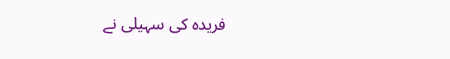فریدہ کی سہیلی نے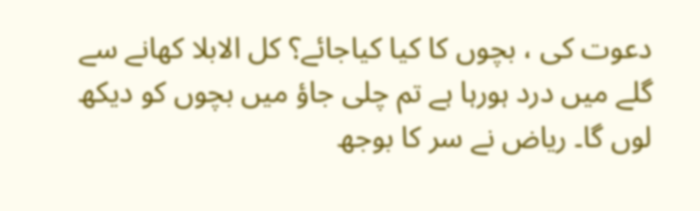دعوت کی ، بچوں کا کیا کیاجائے؟ کل الابلا کھانے سے گلے میں درد ہورہا ہے تم چلی جاؤ میں بچوں کو دیکھ لوں گا۔ ریاض نے سر کا بوجھ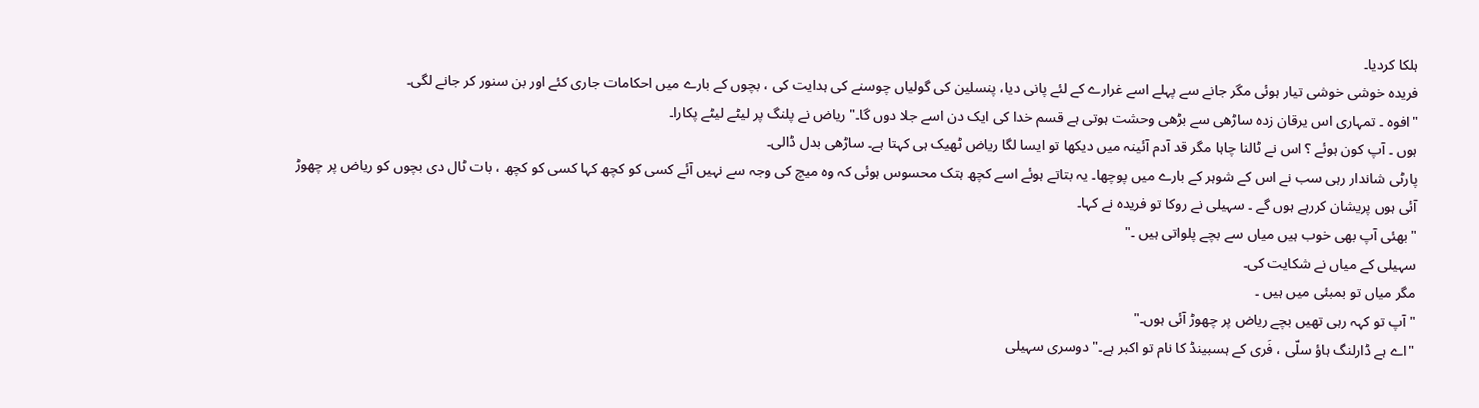ہلکا کردیا۔
فریدہ خوشی خوشی تیار ہوئی مگر جانے سے پہلے اسے غرارے کے لئے پانی دیا، پنسلین کی گولیاں چوسنے کی ہدایت کی ، بچوں کے بارے میں احکامات جاری کئے اور بن سنور کر جانے لگی۔
"افوہ ۔ تمہاری اس یرقان زدہ ساڑھی سے بڑھی وحشت ہوتی ہے قسم خدا کی ایک دن اسے جلا دوں گا۔" ریاض نے پلنگ پر لیٹے لیٹے پکارا۔
ہوں ۔ آپ کون ہوئے ؟ اس نے ٹالنا چاہا مگر قد آدم آئینہ میں دیکھا تو ایسا لگا ریاض ٹھیک ہی کہتا ہے۔ ساڑھی بدل ڈالی۔
پارٹی شاندار رہی سب نے اس کے شوہر کے بارے میں پوچھا۔ یہ بتاتے ہوئے اسے کچھ ہتک محسوس ہوئی کہ وہ میچ کی وجہ سے نہیں آئے کسی کو کچھ کہا کسی کو کچھ ، بات ٹال دی بچوں کو ریاض پر چھوڑ آئی ہوں پریشان کررہے ہوں گے ۔ سہیلی نے روکا تو فریدہ نے کہا۔
"بھئی آپ بھی خوب ہیں میاں سے بچے پلواتی ہیں ۔"
سہیلی کے میاں نے شکایت کی۔
مگر میاں تو بمبئی میں ہیں ۔
"آپ تو کہہ رہی تھیں بچے ریاض پر چھوڑ آئی ہوں۔"
"اے ہے ڈارلنگ ہاؤ سلّی ، فَری کے ہسبینڈ کا نام تو اکبر ہے۔" دوسری سہیلی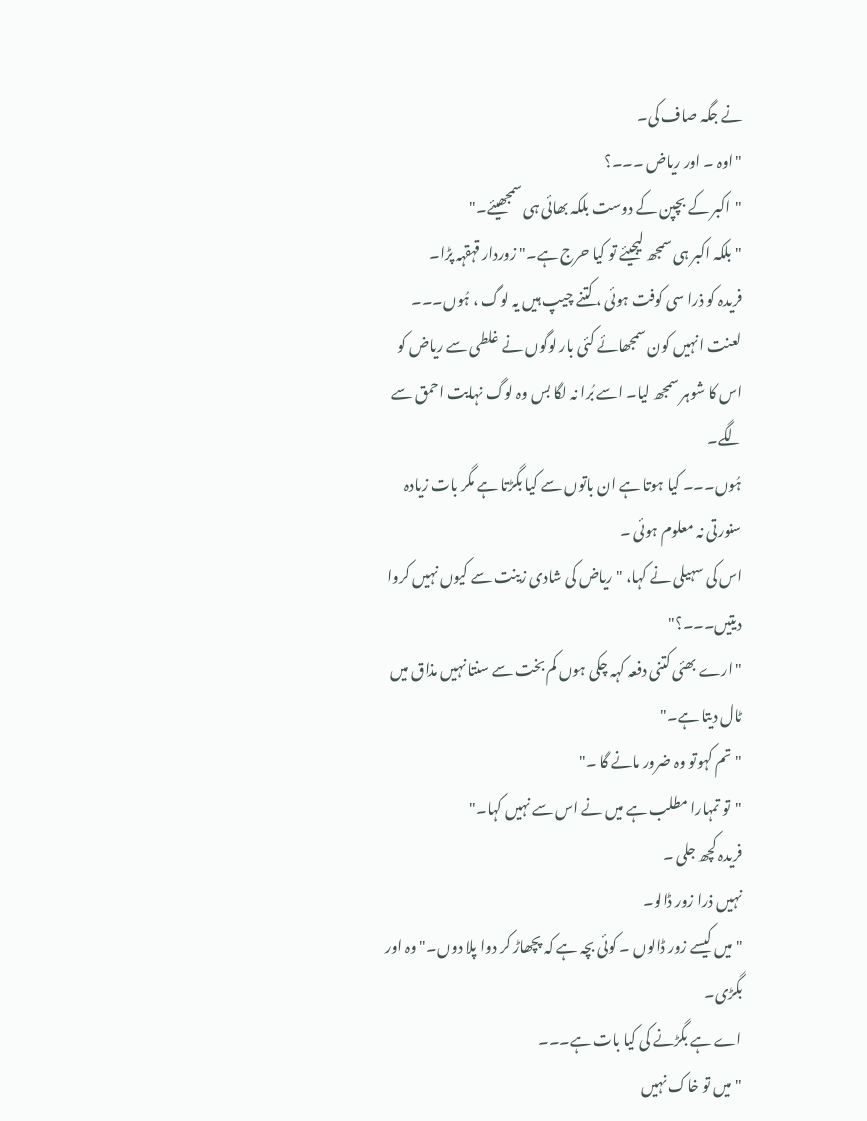نے جگہ صاف کی۔
"اوہ ۔ اور ریاض ۔۔۔؟
"اکبر کے بچپن کے دوست بلکہ بھائی ہی سمجھیئے۔"
"بلکہ اکبر ہی سمجھ لیجیئے تو کیا حرج ہے۔" زوردار قہقہہ پڑا۔
فریدہ کو ذرا سی کوفت ہوئی ، کتنے چیپ ہیں یہ لوگ ، ہُوں۔۔۔ لعنت انہیں کون سمجھائے کئی بار لوگوں نے غلطی سے ریاض کو اس کا شوہر سمجھ لیا۔ اسے بُرا نہ لگا بس وہ لوگ نہایت احمق سے لگے۔
ہُوں۔۔۔ کیا ہوتا ہے ان باتوں سے کیا بگڑتا ہے مگر بات زیادہ سنورتی نہ معلوم ہوئی ۔
اس کی سہیلی نے کہا، "ریاض کی شادی زینت سے کیوں نہیں کروا دیتیں۔۔۔؟"
"ارے بھئی کتنی دفعہ کہہ چکی ہوں کم بخت سے سنتا نہیں مذاق میں ٹال دیتا ہے۔"
"تم کہوتو وہ ضرور مانے گا ۔"
"تو تمہارا مطلب ہے میں نے اس سے نہیں کہا۔"
فریدہ کچھ جلی ۔
نہیں ذرا زور ڈالو۔
"میں کیسے زور ڈالوں ۔ کوئی بچہ ہے کہ پچھاڑ کر دوا پلا دوں۔" وہ اور بگڑی۔
اے ہے بگڑنے کی کیا بات ہے۔۔۔
"میں تو خاک نہیں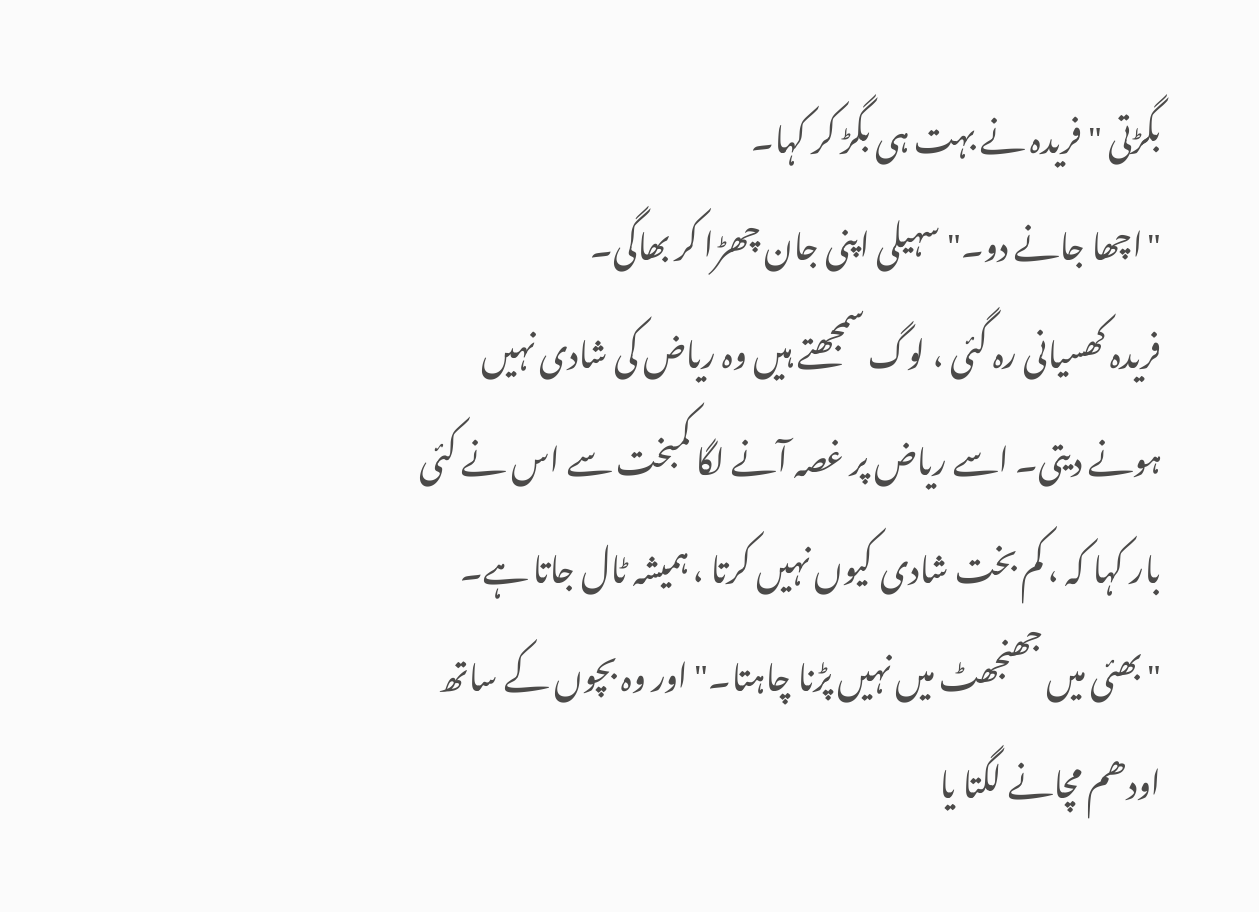بگڑتی " فریدہ نے بہت ہی بگڑ کر کہا۔
"اچھا جانے دو۔" سہیلی اپنی جان چھڑا کر بھاگی۔
فریدہ کھسیانی رہ گئی ، لوگ سمجھتے ہیں وہ ریاض کی شادی نہیں ہونے دیتی۔ اسے ریاض پر غصہ آنے لگا کمبخت سے اس نے کئی بار کہا کہ ، کم بخت شادی کیوں نہیں کرتا ، ہمیشہ ٹال جاتا ہے۔
"بھئی میں جھنجھٹ میں نہیں پڑنا چاہتا۔" اور وہ بچوں کے ساتھ اودھم مچانے لگتا یا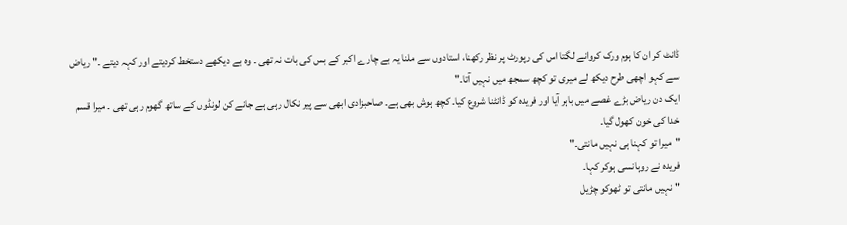ڈانٹ کر ان کا ہوم ورک کروانے لگتا اس کی رپورٹ پر نظر رکھنا، استادوں سے ملنا یہ بے چارے اکبر کے بس کی بات نہ تھی ۔ وہ بے دیکھے دستخط کردیتے اور کہہ دیتے ۔" ریاض سے کہو اچھی طرح دیکھ لے میری تو کچھ سمجھ میں نہیں آتا۔"
ایک دن ریاض بڑے غصے میں باہر آیا اور فریدہ کو ڈانٹنا شروع کیا۔ کچھ ہوش بھی ہے۔ صاحبزادی ابھی سے پیر نکال رہی ہے جانے کن لونڈوں کے ساتھ گھوم رہی تھی ۔ میرا قسم خدا کی خون کھول گیا۔
"میرا تو کہنا ہی نہیں مانتی۔"
فریدہ نے روہانسی ہوکر کہا۔
"نہیں مانتی تو ٹھوکو چڑیل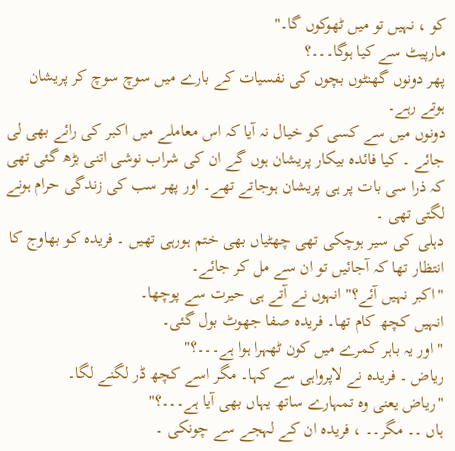کو ، نہیں تو میں ٹھوکوں گا۔"
مارپیٹ سے کیا ہوگا۔۔۔؟
پھر دونوں گھنٹوں بچوں کی نفسیات کے بارے میں سوچ سوچ کر پریشان ہوتے رہے۔
دونوں میں سے کسی کو خیال نہ آیا کہ اس معاملے میں اکبر کی رائے بھی لی جائے ۔ کیا فائدہ بیکار پریشان ہوں گے ان کی شراب نوشی اتنی بڑھ گئی تھی کہ ذرا سی بات پر ہی پریشان ہوجاتے تھے۔ اور پھر سب کی زندگی حرام ہونے لگتی تھی ۔
دہلی کی سیر ہوچکی تھی چھٹیاں بھی ختم ہورہی تھیں ۔ فریدہ کو بھاوج کا انتظار تھا کہ آجائیں تو ان سے مل کر جائے۔
"اکبر نہیں آئے؟" انہوں نے آتے ہی حیرت سے پوچھا۔
انہیں کچھ کام تھا۔ فریدہ صفا جھوٹ بول گئی۔
"اور یہ باہر کمرے میں کون ٹھہرا ہوا ہے۔۔۔؟"
ریاض ۔ فریدہ نے لاپرواہی سے کہا۔ مگر اسے کچھ ڈر لگنے لگا۔
"ریاض یعنی وہ تمہارے ساتھ یہاں بھی آیا ہے۔۔۔؟"
ہاں ۔۔ مگر۔۔ ، فریدہ ان کے لہجے سے چونکی ۔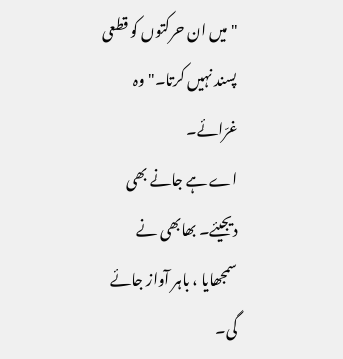"میں ان حرکتوں کو قطعی پسند نہیں کرتا۔" وہ غرّائے۔
اے ہے جانے بھی دیجیئے۔ بھابھی نے سمجھایا ، باہر آواز جائے گی۔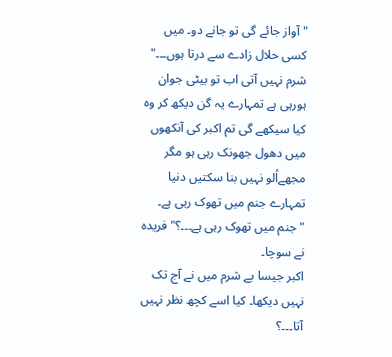"آواز جائے گی تو جانے دو۔ میں کسی حلال زادے سے درتا ہوں۔۔۔"
شرم نہیں آتی اب تو بیٹی جوان ہورہی ہے تمہارے یہ گن دیکھ کر وہ کیا سیکھے گی تم اکبر کی آنکھوں میں دھول جھونک رہی ہو مگر مجھےاُلو نہیں بنا سکتیں دنیا تمہارے جنم میں تھوک رہی ہے۔
"جنم میں تھوک رہی ہے۔۔۔؟" فریدہ نے سوچا۔
اکبر جیسا بے شرم میں نے آج تک نہیں دیکھا۔ کیا اسے کچھ نظر نہیں آتا۔۔۔؟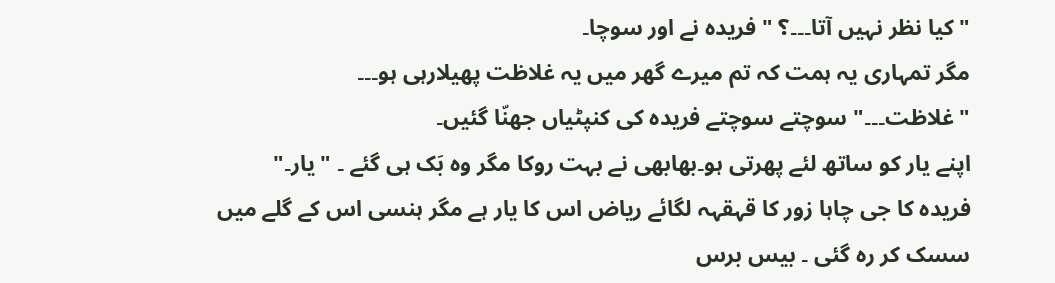"کیا نظر نہیں آتا۔۔۔؟ " فریدہ نے اور سوچا۔
مگر تمہاری یہ ہمت کہ تم میرے گھر میں یہ غلاظت پھیلارہی ہو۔۔۔
"غلاظت۔۔۔" سوچتے سوچتے فریدہ کی کنپٹیاں جھنّا گئیں۔
اپنے یار کو ساتھ لئے پھرتی ہو۔بھابھی نے بہت روکا مگر وہ بَک ہی گئے ۔ "یار۔"
فریدہ کا جی چاہا زور کا قہقہہ لگائے ریاض اس کا یار ہے مگر ہنسی اس کے گلے میں سسک کر رہ گئی ۔ بیس برس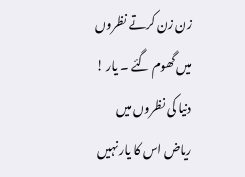زن زن کرتے نظروں میں گھوم گئے ۔ یار ! دنیا کی نظروں میں ریاض اس کا یار نہیں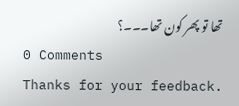تھا تو پھر کون تھا۔۔۔؟
0 Comments
Thanks for your feedback.